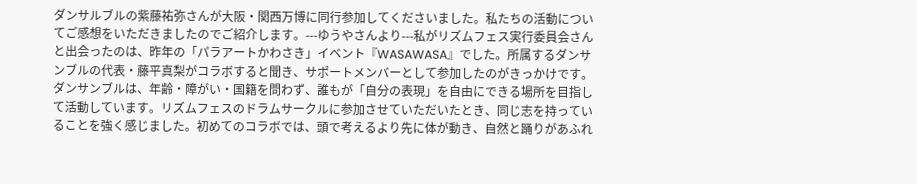ダンサルブルの紫藤祐弥さんが大阪・関西万博に同行参加してくださいました。私たちの活動についてご感想をいただきましたのでご紹介します。---ゆうやさんより---私がリズムフェス実行委員会さんと出会ったのは、昨年の「パラアートかわさき」イベント『WASAWASA』でした。所属するダンサンブルの代表・藤平真梨がコラボすると聞き、サポートメンバーとして参加したのがきっかけです。ダンサンブルは、年齢・障がい・国籍を問わず、誰もが「自分の表現」を自由にできる場所を目指して活動しています。リズムフェスのドラムサークルに参加させていただいたとき、同じ志を持っていることを強く感じました。初めてのコラボでは、頭で考えるより先に体が動き、自然と踊りがあふれ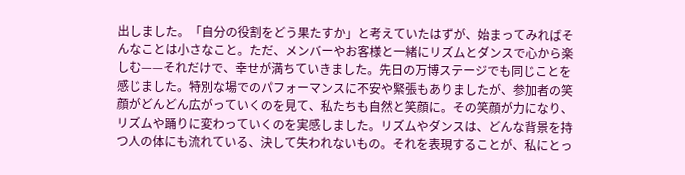出しました。「自分の役割をどう果たすか」と考えていたはずが、始まってみればそんなことは小さなこと。ただ、メンバーやお客様と一緒にリズムとダンスで心から楽しむ——それだけで、幸せが満ちていきました。先日の万博ステージでも同じことを感じました。特別な場でのパフォーマンスに不安や緊張もありましたが、参加者の笑顔がどんどん広がっていくのを見て、私たちも自然と笑顔に。その笑顔が力になり、リズムや踊りに変わっていくのを実感しました。リズムやダンスは、どんな背景を持つ人の体にも流れている、決して失われないもの。それを表現することが、私にとっ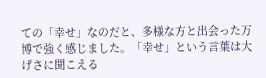ての「幸せ」なのだと、多様な方と出会った万博で強く感じました。「幸せ」という言葉は大げさに聞こえる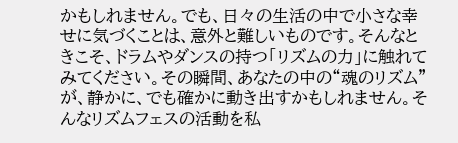かもしれません。でも、日々の生活の中で小さな幸せに気づくことは、意外と難しいものです。そんなときこそ、ドラムやダンスの持つ「リズムの力」に触れてみてください。その瞬間、あなたの中の“魂のリズム”が、静かに、でも確かに動き出すかもしれません。そんなリズムフェスの活動を私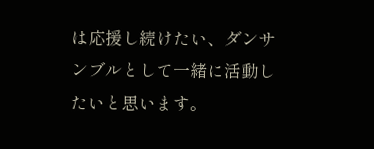は応援し続けたい、ダンサンブルとして一緒に活動したいと思います。